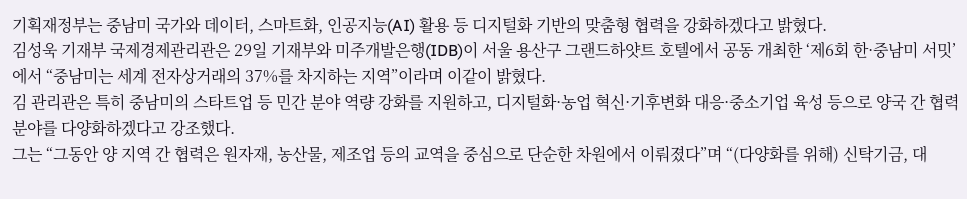기획재정부는 중남미 국가와 데이터, 스마트화, 인공지능(AI) 활용 등 디지털화 기반의 맞춤형 협력을 강화하겠다고 밝혔다.
김성욱 기재부 국제경제관리관은 29일 기재부와 미주개발은행(IDB)이 서울 용산구 그랜드하얏트 호텔에서 공동 개최한 ‘제6회 한·중남미 서밋’에서 “중남미는 세계 전자상거래의 37%를 차지하는 지역”이라며 이같이 밝혔다.
김 관리관은 특히 중남미의 스타트업 등 민간 분야 역량 강화를 지원하고, 디지털화·농업 혁신·기후변화 대응·중소기업 육성 등으로 양국 간 협력 분야를 다양화하겠다고 강조했다.
그는 “그동안 양 지역 간 협력은 원자재, 농산물, 제조업 등의 교역을 중심으로 단순한 차원에서 이뤄졌다”며 “(다양화를 위해) 신탁기금, 대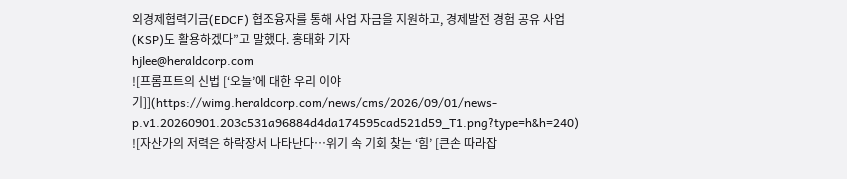외경제협력기금(EDCF) 협조융자를 통해 사업 자금을 지원하고, 경제발전 경험 공유 사업(KSP)도 활용하겠다”고 말했다. 홍태화 기자
hjlee@heraldcorp.com
![프롬프트의 신법 [‘오늘’에 대한 우리 이야기]](https://wimg.heraldcorp.com/news/cms/2026/09/01/news-p.v1.20260901.203c531a96884d4da174595cad521d59_T1.png?type=h&h=240)
![자산가의 저력은 하락장서 나타난다…위기 속 기회 찾는 ‘힘’ [큰손 따라잡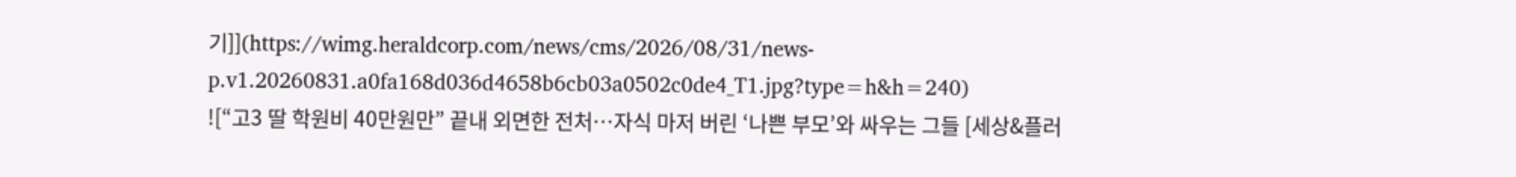기]](https://wimg.heraldcorp.com/news/cms/2026/08/31/news-p.v1.20260831.a0fa168d036d4658b6cb03a0502c0de4_T1.jpg?type=h&h=240)
![“고3 딸 학원비 40만원만” 끝내 외면한 전처…자식 마저 버린 ‘나쁜 부모’와 싸우는 그들 [세상&플러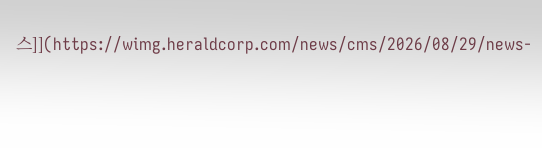스]](https://wimg.heraldcorp.com/news/cms/2026/08/29/news-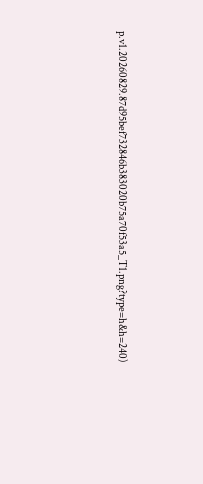p.v1.20260829.87d95bef732846b383020b75a70f53a5_T1.png?type=h&h=240)